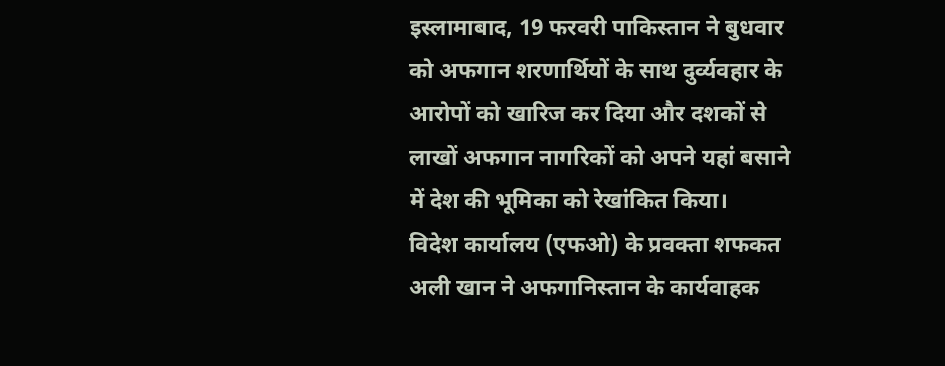इस्लामाबाद, 19 फरवरी पाकिस्तान ने बुधवार को अफगान शरणार्थियों के साथ दुर्व्यवहार के आरोपों को खारिज कर दिया और दशकों से लाखों अफगान नागरिकों को अपने यहां बसाने में देश की भूमिका को रेखांकित किया।
विदेश कार्यालय (एफओ) के प्रवक्ता शफकत अली खान ने अफगानिस्तान के कार्यवाहक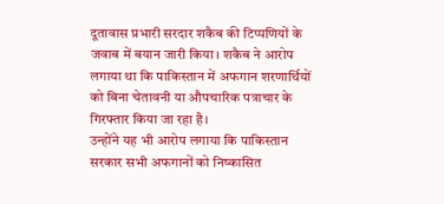दूतावास प्रभारी सरदार शकैब की टिप्पणियों के जवाब में बयान जारी किया। शकैब ने आरोप लगाया था कि पाकिस्तान में अफगान शरणार्थियों को बिना चेतावनी या औपचारिक पत्राचार के गिरफ्तार किया जा रहा है।
उन्होंने यह भी आरोप लगाया कि पाकिस्तान सरकार सभी अफगानों को निष्कासित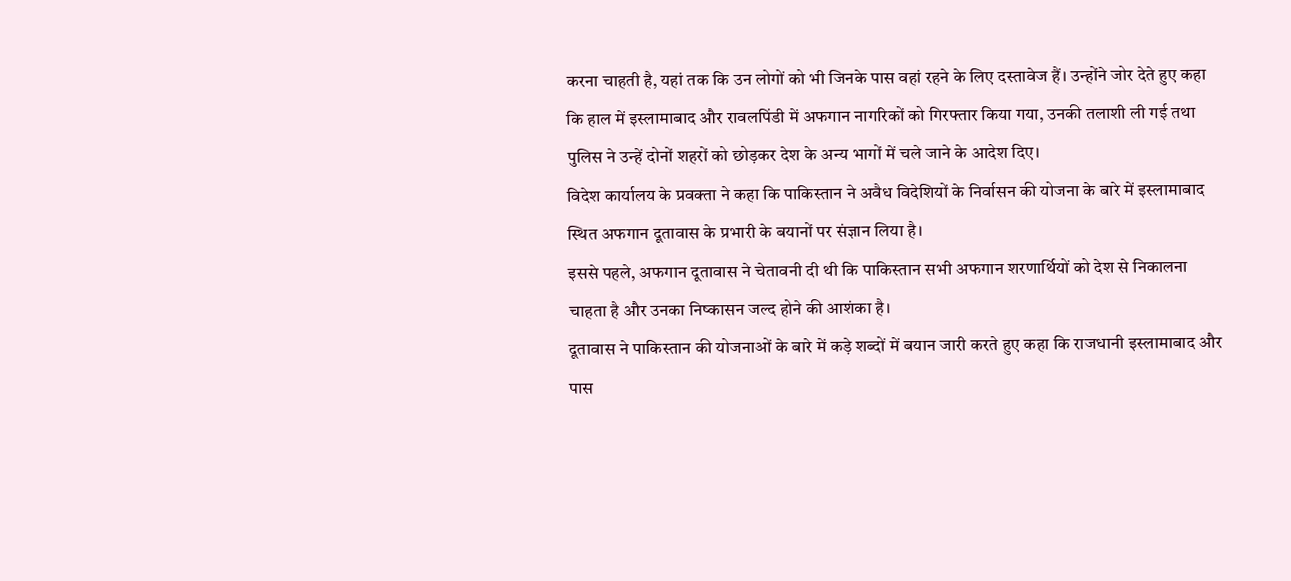करना चाहती है, यहां तक कि उन लोगों को भी जिनके पास वहां रहने के लिए दस्तावेज हैं। उन्होंने जोर देते हुए कहा कि हाल में इस्लामाबाद और रावलपिंडी में अफगान नागरिकों को गिरफ्तार किया गया, उनकी तलाशी ली गई तथा पुलिस ने उन्हें दोनों शहरों को छोड़कर देश के अन्य भागों में चले जाने के आदेश दिए।
विदेश कार्यालय के प्रवक्ता ने कहा कि पाकिस्तान ने अवैध विदेशियों के निर्वासन की योजना के बारे में इस्लामाबाद स्थित अफगान दूतावास के प्रभारी के बयानों पर संज्ञान लिया है।
इससे पहले, अफगान दूतावास ने चेतावनी दी थी कि पाकिस्तान सभी अफगान शरणार्थियों को देश से निकालना चाहता है और उनका निष्कासन जल्द होने की आशंका है।
दूतावास ने पाकिस्तान की योजनाओं के बारे में कड़े शब्दों में बयान जारी करते हुए कहा कि राजधानी इस्लामाबाद और पास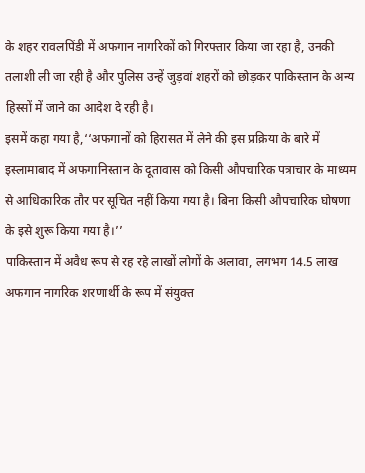के शहर रावलपिंडी में अफगान नागरिकों को गिरफ्तार किया जा रहा है, उनकी तलाशी ली जा रही है और पुलिस उन्हें जुड़वां शहरों को छोड़कर पाकिस्तान के अन्य हिस्सों में जाने का आदेश दे रही है।
इसमें कहा गया है,‘‘अफगानों को हिरासत में लेने की इस प्रक्रिया के बारे में इस्लामाबाद में अफगानिस्तान के दूतावास को किसी औपचारिक पत्राचार के माध्यम से आधिकारिक तौर पर सूचित नहीं किया गया है। बिना किसी औपचारिक घोषणा के इसे शुरू किया गया है।’’
पाकिस्तान में अवैध रूप से रह रहे लाखों लोगों के अलावा, लगभग 14.5 लाख अफगान नागरिक शरणार्थी के रूप में संयुक्त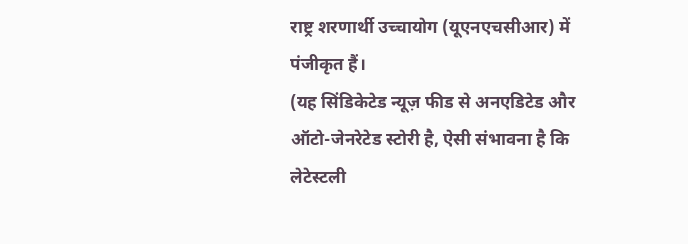राष्ट्र शरणार्थी उच्चायोग (यूएनएचसीआर) में पंजीकृत हैं।
(यह सिंडिकेटेड न्यूज़ फीड से अनएडिटेड और ऑटो-जेनरेटेड स्टोरी है, ऐसी संभावना है कि लेटेस्टली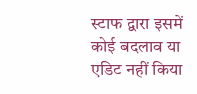स्टाफ द्वारा इसमें कोई बदलाव या एडिट नहीं किया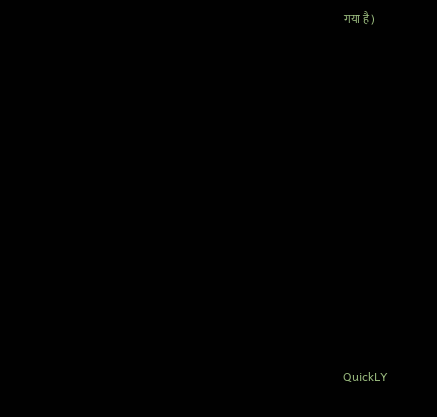गया है)













QuickLY